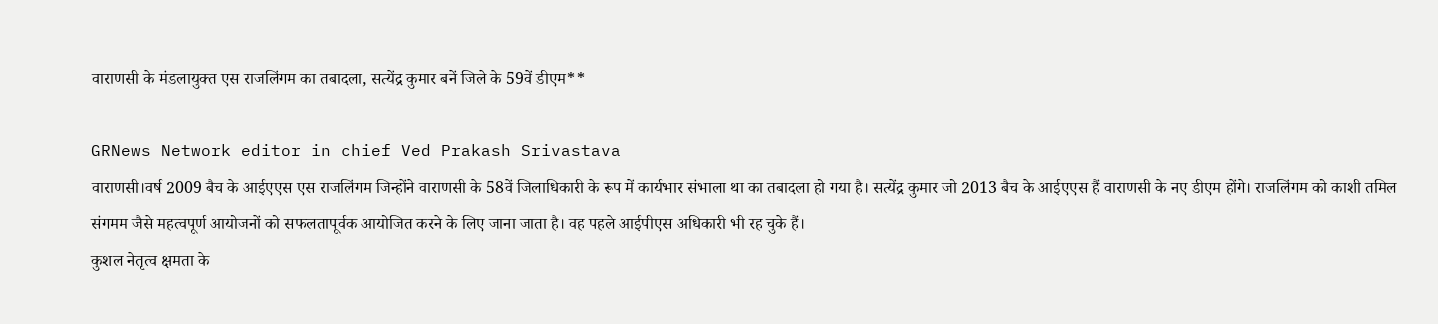वाराणसी के मंडलायुक्त एस राजलिंगम का तबादला, सत्येंद्र कुमार बनें जिले के 59वें डीएम**

GRNews Network editor in chief Ved Prakash Srivastava
वाराणसी।वर्ष 2009 बैच के आईएएस एस राजलिंगम जिन्होंने वाराणसी के 58वें जिलाधिकारी के रूप में कार्यभार संभाला था का तबादला हो गया है। सत्येंद्र कुमार जो 2013 बैच के आईएएस हैं वाराणसी के नए डीएम होंगे। राजलिंगम को काशी तमिल संगमम जैसे महत्वपूर्ण आयोजनों को सफलतापूर्वक आयोजित करने के लिए जाना जाता है। वह पहले आईपीएस अधिकारी भी रह चुके हैं।
कुशल नेतृत्व क्षमता के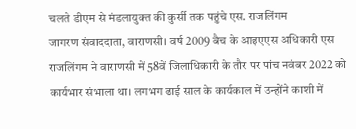चलते डीएम से मंडलायुक्त की कुर्सी तक पहुंचे एस. राजलिंगम
जागरण संवाददाता, वाराणसी। वर्ष 2009 बैच के आइएएस अधिकारी एस राजलिंगम ने वाराणसी में 58वें जिलाधिकारी के तौर पर पांच नवंबर 2022 को कार्यभार संभाला था। लगभग ढाई साल के कार्यकाल में उन्होंने काशी में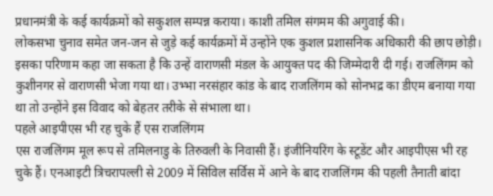प्रधानमंत्री के कई कार्यक्रमों को सकुशल सम्पन्न कराया। काशी तमिल संगमम की अगुवाई की।
लोकसभा चुनाव समेत जन-जन से जुड़े कई कार्यक्रमों में उन्होंने एक कुशल प्रशासनिक अधिकारी की छाप छोड़ी। इसका परिणाम कहा जा सकता है कि उन्हें वाराणसी मंडल के आयुक्त पद की जिम्मेदारी दी गई। राजलिंगम को कुशीनगर से वाराणसी भेजा गया था। उभ्भा नरसंहार कांड के बाद राजलिंगम को सोनभद्र का डीएम बनाया गया था तो उन्होंने इस विवाद को बेहतर तरीके से संभाला था।
पहले आइपीएस भी रह चुके हैं एस राजलिंगम
एस राजलिंगम मूल रूप से तमिलनाडु के तिरुवली के निवासी हैं। इंजीनियरिंग के स्टूडेंट और आइपीएस भी रह चुके हैं। एनआइटी त्रिचरापल्ली से 2009 में सिविल सर्विस में आने के बाद राजलिंगम की पहली तैनाती बांदा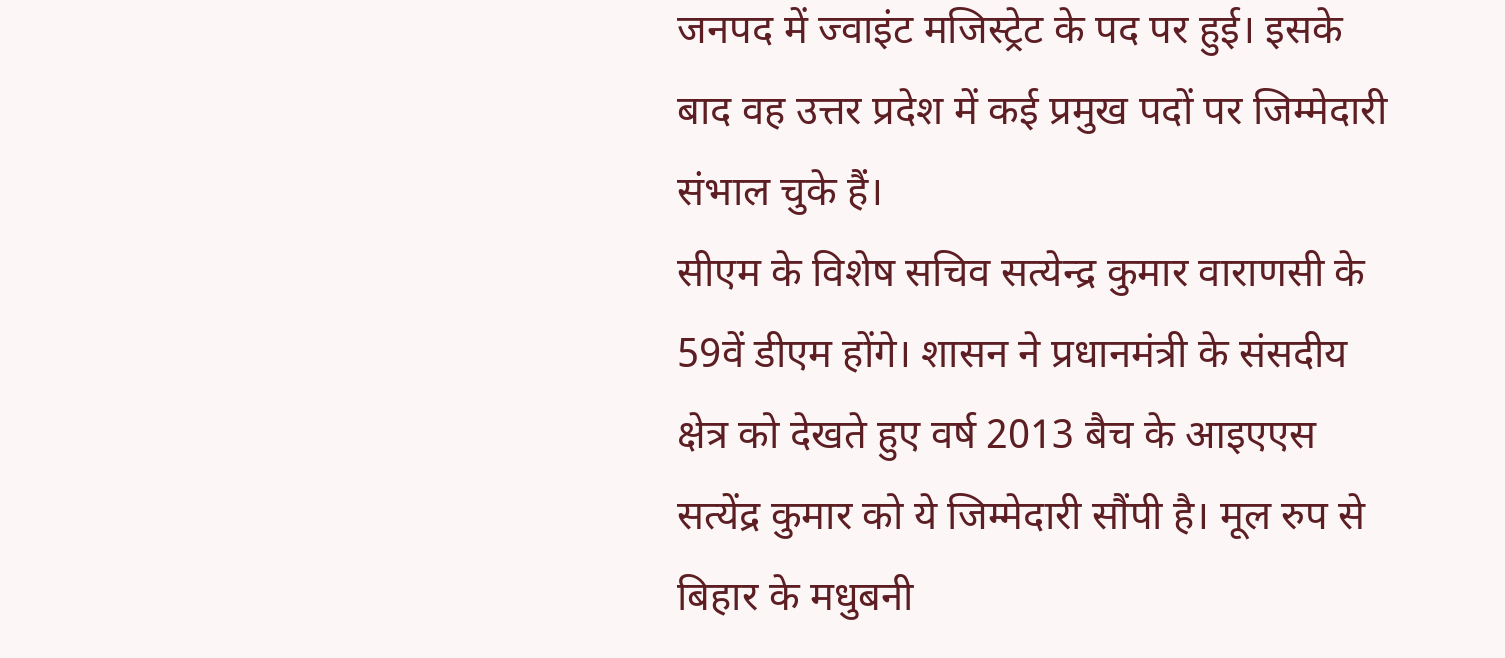जनपद में ज्वाइंट मजिस्ट्रेट के पद पर हुई। इसके बाद वह उत्तर प्रदेश में कई प्रमुख पदों पर जिम्मेदारी संभाल चुके हैं।
सीएम के विशेष सचिव सत्येन्द्र कुमार वाराणसी के 59वें डीएम होंगे। शासन ने प्रधानमंत्री के संसदीय क्षेत्र को देखते हुए वर्ष 2013 बैच के आइएएस सत्येंद्र कुमार को ये जिम्मेदारी सौंपी है। मूल रुप से बिहार के मधुबनी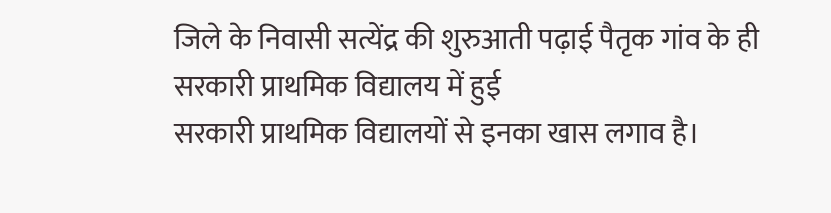जिले के निवासी सत्येंद्र की शुरुआती पढ़ाई पैतृक गांव के ही सरकारी प्राथमिक विद्यालय में हुई
सरकारी प्राथमिक विद्यालयों से इनका खास लगाव है।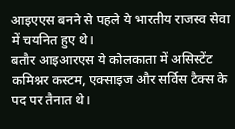आइएएस बनने से पहले ये भारतीय राजस्व सेवा में चयनित हुए थे।
बतौर आइआरएस ये कोलकाता में असिस्टेंट कमिश्नर कस्टम, एक्साइज और सर्विस टैक्स के पद पर तैनात थे।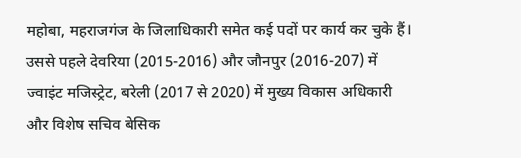महोबा, महराजगंज के जिलाधिकारी समेत कई पदों पर कार्य कर चुके हैं। उससे पहले देवरिया (2015-2016) और जौनपुर (2016-207) में ज्वाइंट मजिस्ट्रेट, बरेली (2017 से 2020) में मुख्य विकास अधिकारी और विशेष सचिव बेसिक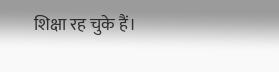शिक्षा रह चुके हैं।